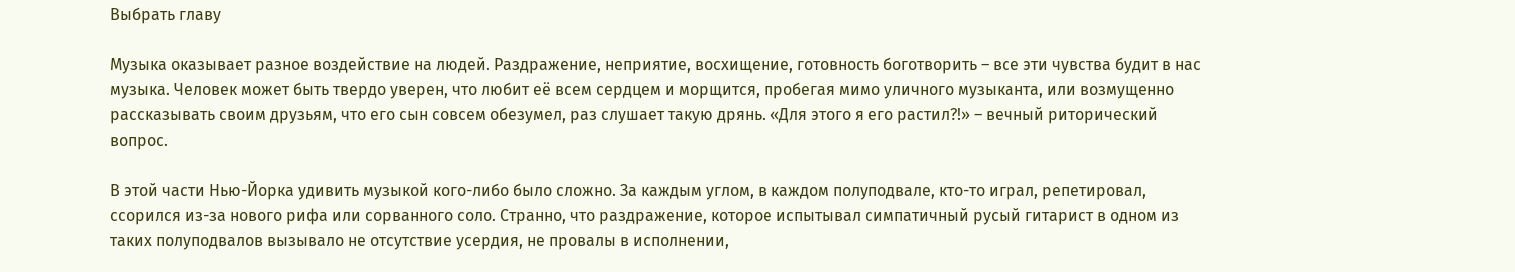Выбрать главу

Музыка оказывает разное воздействие на людей. Раздражение, неприятие, восхищение, готовность боготворить – все эти чувства будит в нас музыка. Человек может быть твердо уверен, что любит её всем сердцем и морщится, пробегая мимо уличного музыканта, или возмущенно рассказывать своим друзьям, что его сын совсем обезумел, раз слушает такую дрянь. «Для этого я его растил?!» – вечный риторический вопрос.

В этой части Нью-Йорка удивить музыкой кого-либо было сложно. За каждым углом, в каждом полуподвале, кто-то играл, репетировал, ссорился из-за нового рифа или сорванного соло. Странно, что раздражение, которое испытывал симпатичный русый гитарист в одном из таких полуподвалов вызывало не отсутствие усердия, не провалы в исполнении,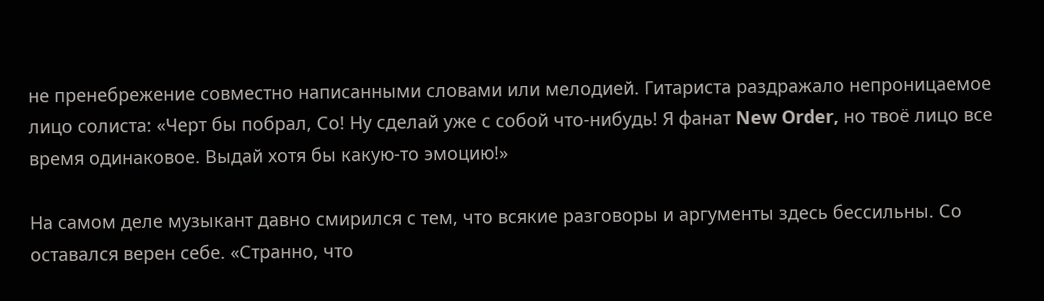не пренебрежение совместно написанными словами или мелодией. Гитариста раздражало непроницаемое лицо солиста: «Черт бы побрал, Со! Ну сделай уже с собой что-нибудь! Я фанат New Order, но твоё лицо все время одинаковое. Выдай хотя бы какую-то эмоцию!»

На самом деле музыкант давно смирился с тем, что всякие разговоры и аргументы здесь бессильны. Со оставался верен себе. «Странно, что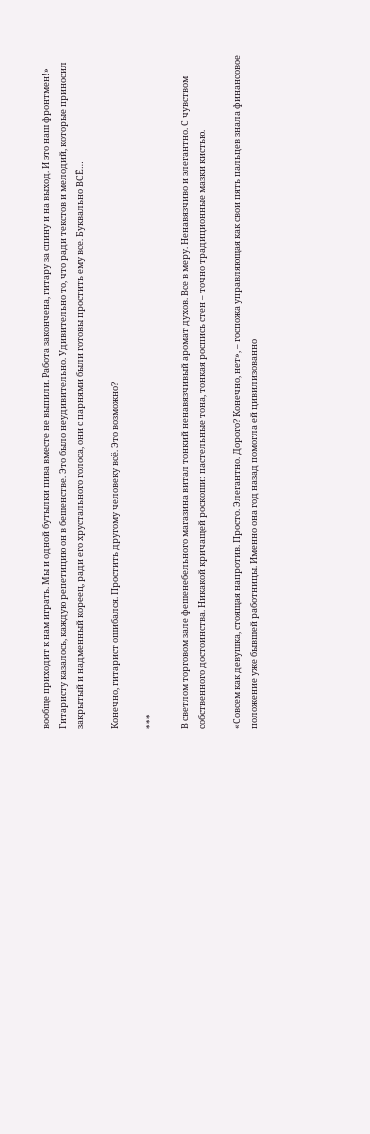вообще приходит к нам играть. Мы и одной бутылки пива вместе не выпили. Работа закончена, гитару за спину и на выход. И это наш фронтмен!» Гитаристу казалось, каждую репетицию он в бешенстве. Это было неудивительно. Удивительно то, что ради текстов и мелодий, которые приносил закрытый и надменный кореец, ради его хрустального голоса, они с парнями были готовы простить ему все. Буквально ВСЁ…

Конечно, гитарист ошибался. Простить другому человеку всё. Это возможно?

***

В светлом торговом зале фешенебельного магазина витал тонкий ненавязчивый аромат духов. Все в меру. Ненавязчиво и элегантно. С чувством собственного достоинства. Никакой кричащей роскоши: пастельные тона, тонкая роспись стен – точно традиционные мазки кистью.

«Совсем как девушка, стоящая напротив. Просто. Элегантно. Дорого? Конечно, нет», – госпожа управляющая как свои пять пальцев знала финансовое положение уже бывшей работницы. Именно она год назад помогла ей цивилизованно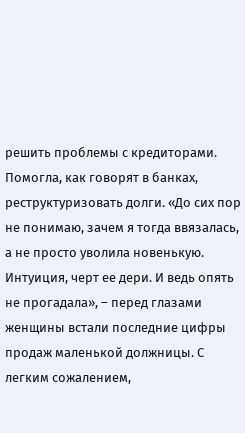решить проблемы с кредиторами. Помогла, как говорят в банках, реструктуризовать долги. «До сих пор не понимаю, зачем я тогда ввязалась, а не просто уволила новенькую. Интуиция, черт ее дери. И ведь опять не прогадала», – перед глазами женщины встали последние цифры продаж маленькой должницы. С легким сожалением,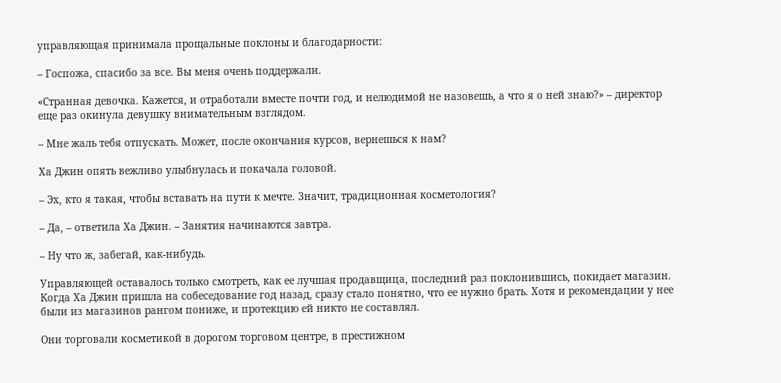управляющая принимала прощальные поклоны и благодарности:

– Госпожа, спасибо за все. Вы меня очень поддержали.

«Странная девочка. Кажется, и отработали вместе почти год, и нелюдимой не назовешь, а что я о ней знаю?» – директор еще раз окинула девушку внимательным взглядом.

– Мне жаль тебя отпускать. Может, после окончания курсов, вернешься к нам?

Ха Джин опять вежливо улыбнулась и покачала головой.

– Эх, кто я такая, чтобы вставать на пути к мечте. Значит, традиционная косметология?

– Да, – ответила Ха Джин. – Занятия начинаются завтра.

– Ну что ж, забегай, как-нибудь.

Управляющей оставалось только смотреть, как ее лучшая продавщица, последний раз поклонившись, покидает магазин. Когда Ха Джин пришла на собеседование год назад, сразу стало понятно, что ее нужно брать. Хотя и рекомендации у нее были из магазинов рангом пониже, и протекцию ей никто не составлял.

Они торговали косметикой в дорогом торговом центре, в престижном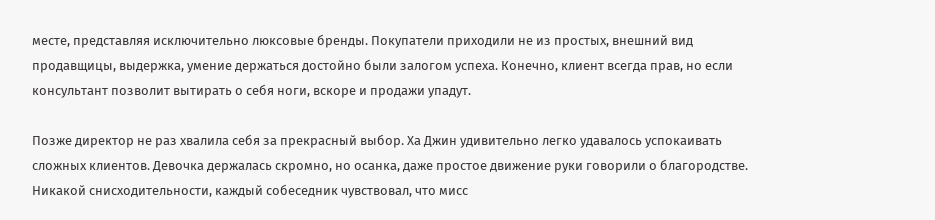месте, представляя исключительно люксовые бренды. Покупатели приходили не из простых, внешний вид продавщицы, выдержка, умение держаться достойно были залогом успеха. Конечно, клиент всегда прав, но если консультант позволит вытирать о себя ноги, вскоре и продажи упадут.

Позже директор не раз хвалила себя за прекрасный выбор. Ха Джин удивительно легко удавалось успокаивать сложных клиентов. Девочка держалась скромно, но осанка, даже простое движение руки говорили о благородстве. Никакой снисходительности, каждый собеседник чувствовал, что мисс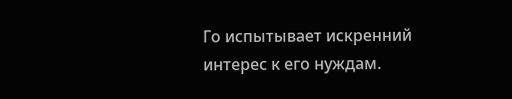Го испытывает искренний интерес к его нуждам.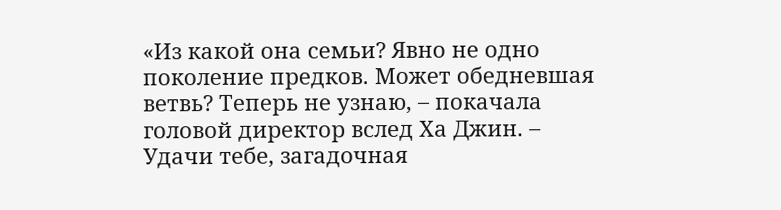«Из какой она семьи? Явно не одно поколение предков. Может обедневшая ветвь? Теперь не узнаю, – покачала головой директор вслед Ха Джин. – Удачи тебе, загадочная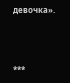девочка».



***